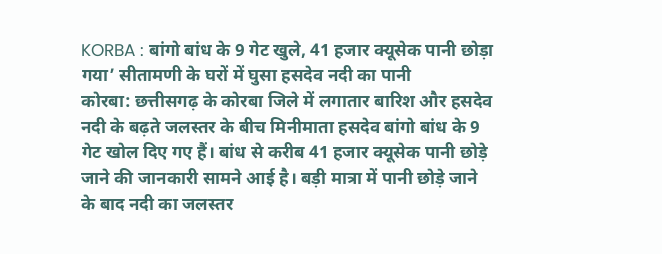KORBA : बांगो बांध के 9 गेट खुले, 41 हजार क्यूसेक पानी छोड़ा गया’ सीतामणी के घरों में घुसा हसदेव नदी का पानी
कोरबा: छत्तीसगढ़ के कोरबा जिले में लगातार बारिश और हसदेव नदी के बढ़ते जलस्तर के बीच मिनीमाता हसदेव बांगो बांध के 9 गेट खोल दिए गए हैं। बांध से करीब 41 हजार क्यूसेक पानी छोड़े जाने की जानकारी सामने आई है। बड़ी मात्रा में पानी छोड़े जाने के बाद नदी का जलस्तर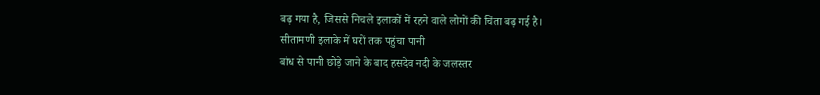बढ़ गया है, जिससे निचले इलाकों में रहने वाले लोगों की चिंता बढ़ गई है।
सीतामणी इलाके में घरों तक पहुंचा पानी
बांध से पानी छोड़े जाने के बाद हसदेव नदी के जलस्तर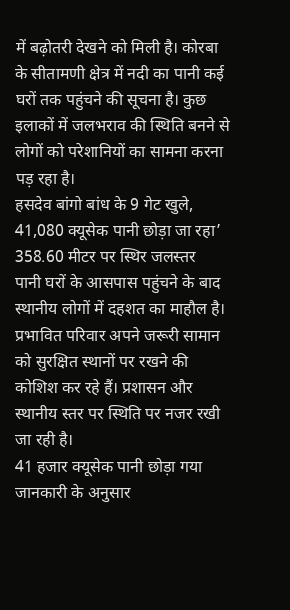में बढ़ोतरी देखने को मिली है। कोरबा के सीतामणी क्षेत्र में नदी का पानी कई घरों तक पहुंचने की सूचना है। कुछ इलाकों में जलभराव की स्थिति बनने से लोगों को परेशानियों का सामना करना पड़ रहा है।
हसदेव बांगो बांध के 9 गेट खुले, 41,080 क्यूसेक पानी छोड़ा जा रहा’ 358.60 मीटर पर स्थिर जलस्तर
पानी घरों के आसपास पहुंचने के बाद स्थानीय लोगों में दहशत का माहौल है। प्रभावित परिवार अपने जरूरी सामान को सुरक्षित स्थानों पर रखने की कोशिश कर रहे हैं। प्रशासन और स्थानीय स्तर पर स्थिति पर नजर रखी जा रही है।
41 हजार क्यूसेक पानी छोड़ा गया
जानकारी के अनुसार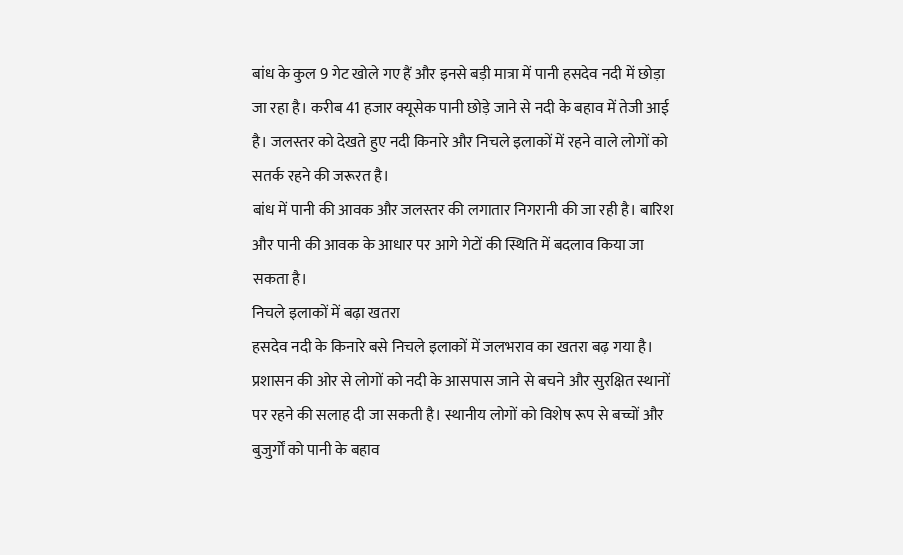बांध के कुल 9 गेट खोले गए हैं और इनसे बड़ी मात्रा में पानी हसदेव नदी में छोड़ा जा रहा है। करीब 41 हजार क्यूसेक पानी छोड़े जाने से नदी के बहाव में तेजी आई है। जलस्तर को देखते हुए नदी किनारे और निचले इलाकों में रहने वाले लोगों को सतर्क रहने की जरूरत है।
बांध में पानी की आवक और जलस्तर की लगातार निगरानी की जा रही है। बारिश और पानी की आवक के आधार पर आगे गेटों की स्थिति में बदलाव किया जा सकता है।
निचले इलाकों में बढ़ा खतरा
हसदेव नदी के किनारे बसे निचले इलाकों में जलभराव का खतरा बढ़ गया है। प्रशासन की ओर से लोगों को नदी के आसपास जाने से बचने और सुरक्षित स्थानों पर रहने की सलाह दी जा सकती है। स्थानीय लोगों को विशेष रूप से बच्चों और बुजुर्गों को पानी के बहाव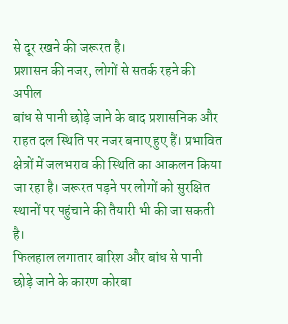से दूर रखने की जरूरत है।
प्रशासन की नजर, लोगों से सतर्क रहने की अपील
बांध से पानी छोड़े जाने के बाद प्रशासनिक और राहत दल स्थिति पर नजर बनाए हुए हैं। प्रभावित क्षेत्रों में जलभराव की स्थिति का आकलन किया जा रहा है। जरूरत पड़ने पर लोगों को सुरक्षित स्थानों पर पहुंचाने की तैयारी भी की जा सकती है।
फिलहाल लगातार बारिश और बांध से पानी छोड़े जाने के कारण कोरबा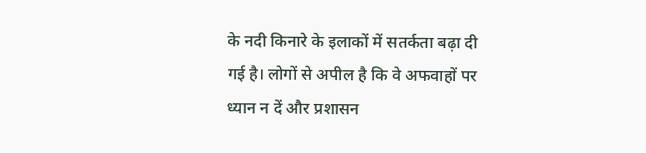के नदी किनारे के इलाकों में सतर्कता बढ़ा दी गई है। लोगों से अपील है कि वे अफवाहों पर ध्यान न दें और प्रशासन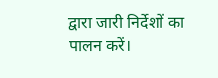द्वारा जारी निर्देशों का पालन करें।